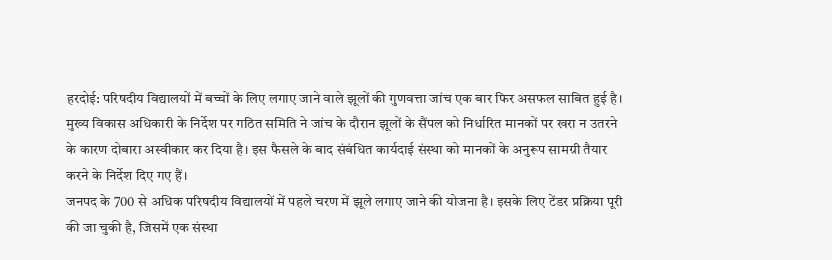हरदोई: परिषदीय विद्यालयों में बच्चों के लिए लगाए जाने वाले झूलों की गुणवत्ता जांच एक बार फिर असफल साबित हुई है। मुख्य विकास अधिकारी के निर्देश पर गठित समिति ने जांच के दौरान झूलों के सैंपल को निर्धारित मानकों पर खरा न उतरने के कारण दोबारा अस्वीकार कर दिया है। इस फैसले के बाद संबंधित कार्यदाई संस्था को मानकों के अनुरूप सामग्री तैयार करने के निर्देश दिए गए हैं।
जनपद के 700 से अधिक परिषदीय विद्यालयों में पहले चरण में झूले लगाए जाने की योजना है। इसके लिए टेंडर प्रक्रिया पूरी की जा चुकी है, जिसमें एक संस्था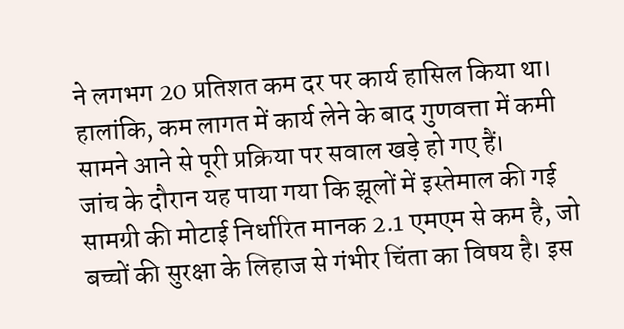ने लगभग 20 प्रतिशत कम दर पर कार्य हासिल किया था। हालांकि, कम लागत में कार्य लेने के बाद गुणवत्ता में कमी सामने आने से पूरी प्रक्रिया पर सवाल खड़े हो गए हैं।
जांच के दौरान यह पाया गया कि झूलों में इस्तेमाल की गई सामग्री की मोटाई निर्धारित मानक 2.1 एमएम से कम है, जो बच्चों की सुरक्षा के लिहाज से गंभीर चिंता का विषय है। इस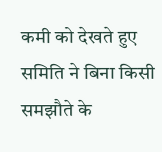कमी को देखते हुए समिति ने बिना किसी समझौते के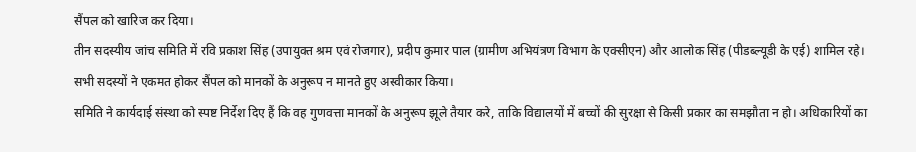सैंपल को खारिज कर दिया।
तीन सदस्यीय जांच समिति में रवि प्रकाश सिंह (उपायुक्त श्रम एवं रोजगार), प्रदीप कुमार पाल (ग्रामीण अभियंत्रण विभाग के एक्सीएन) और आलोक सिंह (पीडब्ल्यूडी के एई) शामिल रहे। सभी सदस्यों ने एकमत होकर सैंपल को मानकों के अनुरूप न मानते हुए अस्वीकार किया।
समिति ने कार्यदाई संस्था को स्पष्ट निर्देश दिए हैं कि वह गुणवत्ता मानकों के अनुरूप झूले तैयार करे, ताकि विद्यालयों में बच्चों की सुरक्षा से किसी प्रकार का समझौता न हो। अधिकारियों का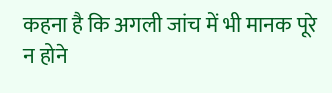कहना है कि अगली जांच में भी मानक पूरे न होने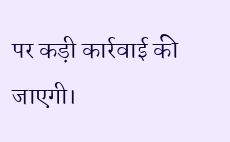पर कड़ी कार्रवाई की जाएगी।